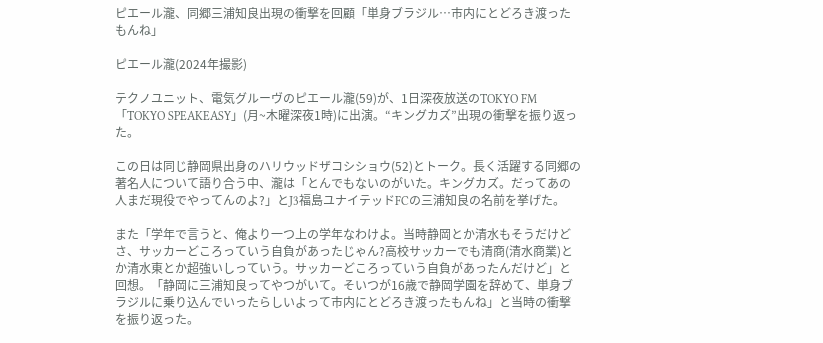ピエール瀧、同郷三浦知良出現の衝撃を回顧「単身ブラジル…市内にとどろき渡ったもんね」

ピエール瀧(2024年撮影)

テクノユニット、電気グルーヴのピエール瀧(59)が、1日深夜放送のTOKYO FM「TOKYO SPEAKEASY」(月~木曜深夜1時)に出演。“キングカズ”出現の衝撃を振り返った。

この日は同じ静岡県出身のハリウッドザコシショウ(52)とトーク。長く活躍する同郷の著名人について語り合う中、瀧は「とんでもないのがいた。キングカズ。だってあの人まだ現役でやってんのよ?」とJ3福島ユナイテッドFCの三浦知良の名前を挙げた。

また「学年で言うと、俺より一つ上の学年なわけよ。当時静岡とか清水もそうだけどさ、サッカーどころっていう自負があったじゃん?高校サッカーでも清商(清水商業)とか清水東とか超強いしっていう。サッカーどころっていう自負があったんだけど」と回想。「静岡に三浦知良ってやつがいて。そいつが16歳で静岡学園を辞めて、単身ブラジルに乗り込んでいったらしいよって市内にとどろき渡ったもんね」と当時の衝撃を振り返った。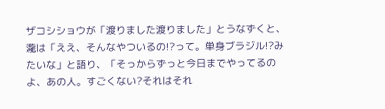ザコシショウが「渡りました渡りました」とうなずくと、瀧は「ええ、そんなやついるの!?って。単身ブラジル!?みたいな」と語り、「そっからずっと今日までやってるのよ、あの人。すごくない?それはそれ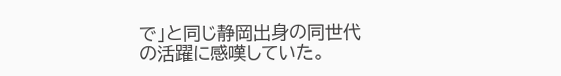で」と同じ静岡出身の同世代の活躍に感嘆していた。